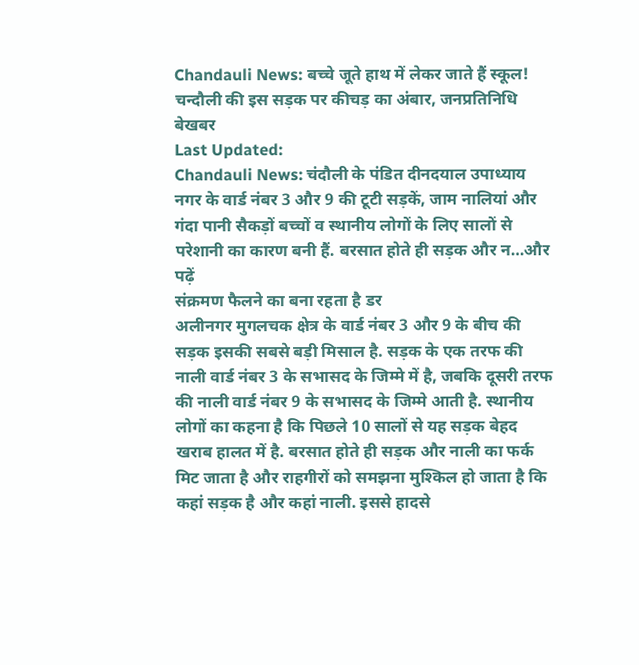Chandauli News: बच्चे जूते हाथ में लेकर जाते हैं स्कूल! चन्दौली की इस सड़क पर कीचड़ का अंबार, जनप्रतिनिधि बेखबर
Last Updated:
Chandauli News: चंदौली के पंडित दीनदयाल उपाध्याय नगर के वार्ड नंबर 3 और 9 की टूटी सड़कें, जाम नालियां और गंदा पानी सैकड़ों बच्चों व स्थानीय लोगों के लिए सालों से परेशानी का कारण बनी हैं. बरसात होते ही सड़क और न…और पढ़ें
संक्रमण फैलने का बना रहता है डर
अलीनगर मुगलचक क्षेत्र के वार्ड नंबर 3 और 9 के बीच की सड़क इसकी सबसे बड़ी मिसाल है. सड़क के एक तरफ की नाली वार्ड नंबर 3 के सभासद के जिम्मे में है, जबकि दूसरी तरफ की नाली वार्ड नंबर 9 के सभासद के जिम्मे आती है. स्थानीय लोगों का कहना है कि पिछले 10 सालों से यह सड़क बेहद खराब हालत में है. बरसात होते ही सड़क और नाली का फर्क मिट जाता है और राहगीरों को समझना मुश्किल हो जाता है कि कहां सड़क है और कहां नाली. इससे हादसे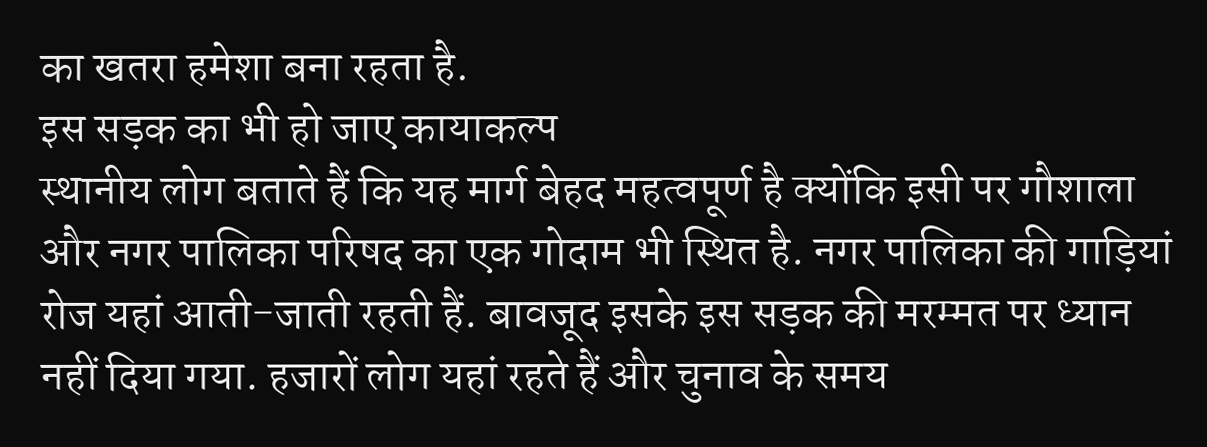का खतरा हमेशा बना रहता है.
इस सड़क का भी हो जाए कायाकल्प
स्थानीय लोग बताते हैं कि यह मार्ग बेहद महत्वपूर्ण है क्योंकि इसी पर गौशाला और नगर पालिका परिषद का एक गोदाम भी स्थित है. नगर पालिका की गाड़ियां रोज यहां आती-जाती रहती हैं. बावजूद इसके इस सड़क की मरम्मत पर ध्यान नहीं दिया गया. हजारों लोग यहां रहते हैं और चुनाव के समय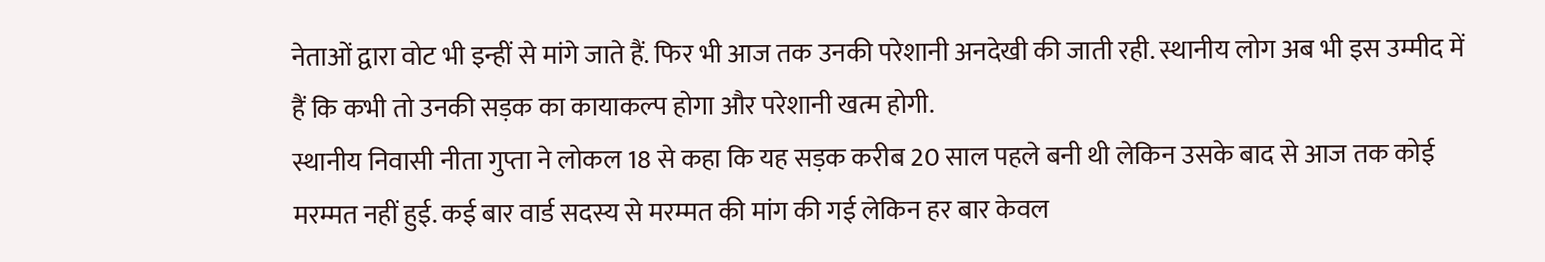नेताओं द्वारा वोट भी इन्हीं से मांगे जाते हैं. फिर भी आज तक उनकी परेशानी अनदेखी की जाती रही. स्थानीय लोग अब भी इस उम्मीद में हैं कि कभी तो उनकी सड़क का कायाकल्प होगा और परेशानी खत्म होगी.
स्थानीय निवासी नीता गुप्ता ने लोकल 18 से कहा कि यह सड़क करीब 20 साल पहले बनी थी लेकिन उसके बाद से आज तक कोई मरम्मत नहीं हुई. कई बार वार्ड सदस्य से मरम्मत की मांग की गई लेकिन हर बार केवल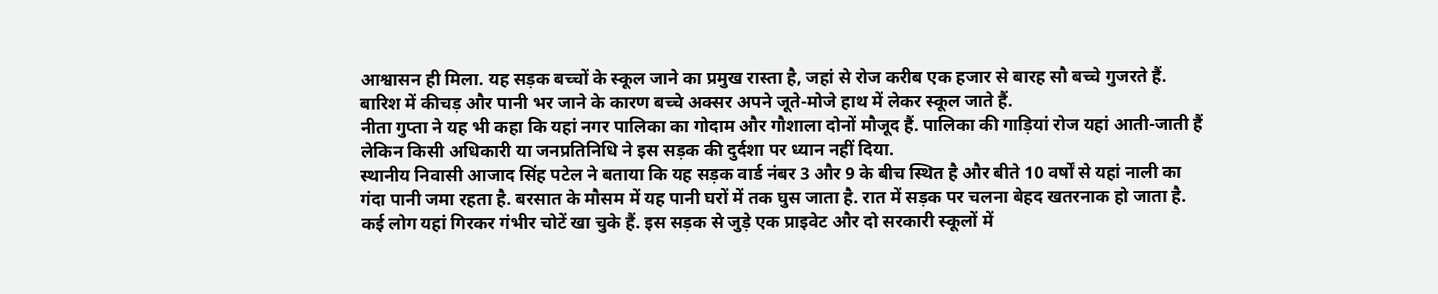आश्वासन ही मिला. यह सड़क बच्चों के स्कूल जाने का प्रमुख रास्ता है, जहां से रोज करीब एक हजार से बारह सौ बच्चे गुजरते हैं. बारिश में कीचड़ और पानी भर जाने के कारण बच्चे अक्सर अपने जूते-मोजे हाथ में लेकर स्कूल जाते हैं.
नीता गुप्ता ने यह भी कहा कि यहां नगर पालिका का गोदाम और गौशाला दोनों मौजूद हैं. पालिका की गाड़ियां रोज यहां आती-जाती हैं लेकिन किसी अधिकारी या जनप्रतिनिधि ने इस सड़क की दुर्दशा पर ध्यान नहीं दिया.
स्थानीय निवासी आजाद सिंह पटेल ने बताया कि यह सड़क वार्ड नंबर 3 और 9 के बीच स्थित है और बीते 10 वर्षों से यहां नाली का गंदा पानी जमा रहता है. बरसात के मौसम में यह पानी घरों में तक घुस जाता है. रात में सड़क पर चलना बेहद खतरनाक हो जाता है. कई लोग यहां गिरकर गंभीर चोटें खा चुके हैं. इस सड़क से जुड़े एक प्राइवेट और दो सरकारी स्कूलों में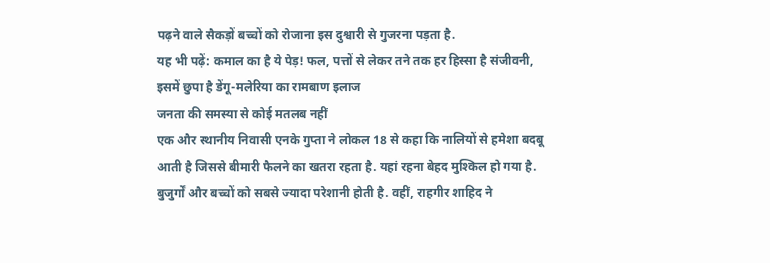पढ़ने वाले सैकड़ों बच्चों को रोजाना इस दुश्वारी से गुजरना पड़ता है.
यह भी पढ़ें: कमाल का है ये पेड़! फल, पत्तों से लेकर तने तक हर हिस्सा है संजीवनी, इसमें छुपा है डेंगू-मलेरिया का रामबाण इलाज
जनता की समस्या से कोई मतलब नहीं
एक और स्थानीय निवासी एनके गुप्ता ने लोकल 18 से कहा कि नालियों से हमेशा बदबू आती है जिससे बीमारी फैलने का खतरा रहता है. यहां रहना बेहद मुश्किल हो गया है. बुजुर्गों और बच्चों को सबसे ज्यादा परेशानी होती है. वहीं, राहगीर शाहिद ने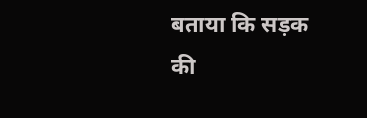बताया कि सड़क की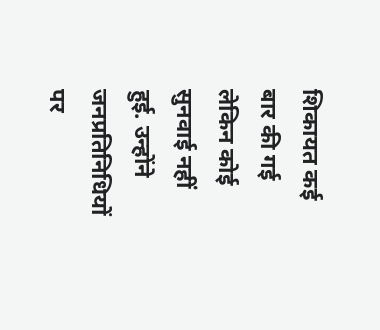शिकायत कई बार की गई लेकिन कोई सुनवाई नहीं हुई. उन्होंने जनप्रतिनिधियों पर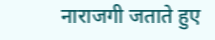नाराजगी जताते हुए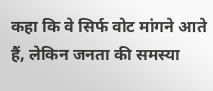कहा कि वे सिर्फ वोट मांगने आते हैं, लेकिन जनता की समस्या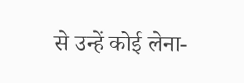से उन्हें कोई लेना-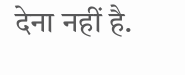देना नहीं है.